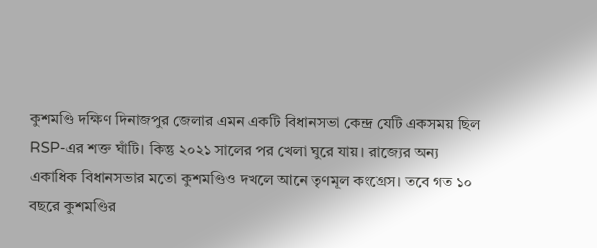কুশমণ্ডি দক্ষিণ দিনাজপুর জেলার এমন একটি বিধানসভা কেন্দ্র যেটি একসময় ছিল RSP-এর শক্ত ঘাঁটি। কিন্তু ২০২১ সালের পর খেলা ঘুরে যায়। রাজ্যের অন্য একাধিক বিধানসভার মতো কুশমণ্ডিও দখলে আনে তৃণমূল কংগ্রেস। তবে গত ১০ বছরে কুশমণ্ডির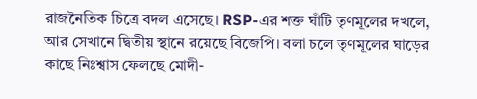রাজনৈতিক চিত্রে বদল এসেছে। RSP-এর শক্ত ঘাঁটি তৃণমূলের দখলে, আর সেখানে দ্বিতীয় স্থানে রয়েছে বিজেপি। বলা চলে তৃণমূলের ঘাড়ের কাছে নিঃশ্বাস ফেলছে মোদী-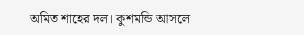অমিত শাহের দল। কুশমন্ডি আসলে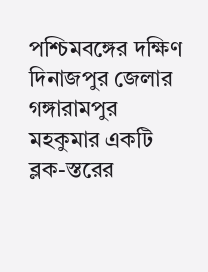পশ্চিমবঙ্গের দক্ষিণ দিনাজপুর জেলার গঙ্গারামপুর মহকুমার একটি ব্লক-স্তরের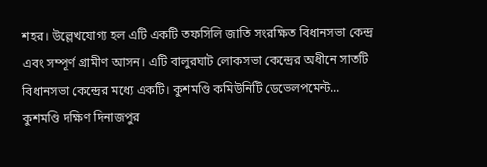শহর। উল্লেখযোগ্য হল এটি একটি তফসিলি জাতি সংরক্ষিত বিধানসভা কেন্দ্র এবং সম্পূর্ণ গ্রামীণ আসন। এটি বালুরঘাট লোকসভা কেন্দ্রের অধীনে সাতটি বিধানসভা কেন্দ্রের মধ্যে একটি। কুশমণ্ডি কমিউনিটি ডেভেলপমেন্ট...
কুশমণ্ডি দক্ষিণ দিনাজপুর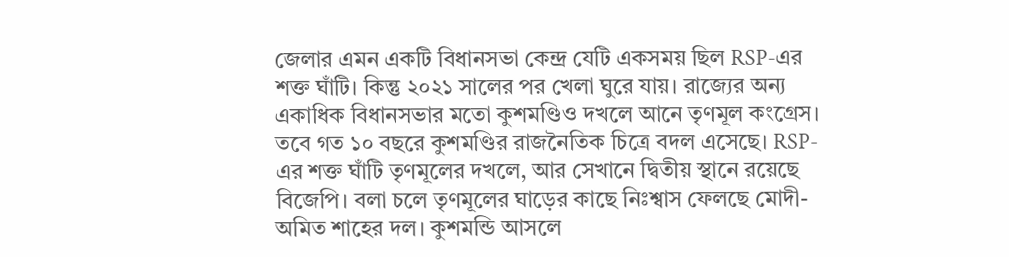জেলার এমন একটি বিধানসভা কেন্দ্র যেটি একসময় ছিল RSP-এর শক্ত ঘাঁটি। কিন্তু ২০২১ সালের পর খেলা ঘুরে যায়। রাজ্যের অন্য একাধিক বিধানসভার মতো কুশমণ্ডিও দখলে আনে তৃণমূল কংগ্রেস। তবে গত ১০ বছরে কুশমণ্ডির রাজনৈতিক চিত্রে বদল এসেছে। RSP-এর শক্ত ঘাঁটি তৃণমূলের দখলে, আর সেখানে দ্বিতীয় স্থানে রয়েছে বিজেপি। বলা চলে তৃণমূলের ঘাড়ের কাছে নিঃশ্বাস ফেলছে মোদী-অমিত শাহের দল। কুশমন্ডি আসলে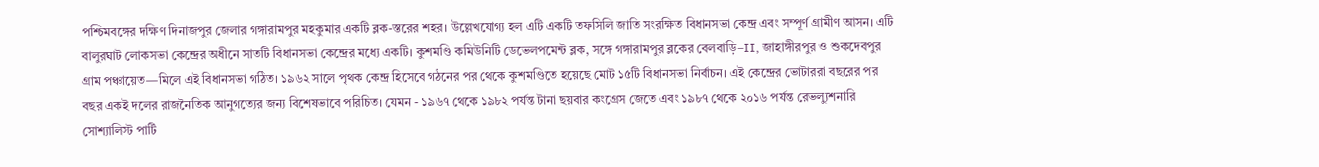পশ্চিমবঙ্গের দক্ষিণ দিনাজপুর জেলার গঙ্গারামপুর মহকুমার একটি ব্লক-স্তরের শহর। উল্লেখযোগ্য হল এটি একটি তফসিলি জাতি সংরক্ষিত বিধানসভা কেন্দ্র এবং সম্পূর্ণ গ্রামীণ আসন। এটি বালুরঘাট লোকসভা কেন্দ্রের অধীনে সাতটি বিধানসভা কেন্দ্রের মধ্যে একটি। কুশমণ্ডি কমিউনিটি ডেভেলপমেন্ট ব্লক, সঙ্গে গঙ্গারামপুর ব্লকের বেলবাড়ি–II, জাহাঙ্গীরপুর ও শুকদেবপুর গ্রাম পঞ্চায়েত—মিলে এই বিধানসভা গঠিত। ১৯৬২ সালে পৃথক কেন্দ্র হিসেবে গঠনের পর থেকে কুশমণ্ডিতে হয়েছে মোট ১৫টি বিধানসভা নির্বাচন। এই কেন্দ্রের ভোটাররা বছরের পর বছর একই দলের রাজনৈতিক আনুগত্যের জন্য বিশেষভাবে পরিচিত। যেমন - ১৯৬৭ থেকে ১৯৮২ পর্যন্ত টানা ছয়বার কংগ্রেস জেতে এবং ১৯৮৭ থেকে ২০১৬ পর্যন্ত রেভল্যুশনারি সোশ্যালিস্ট পার্টি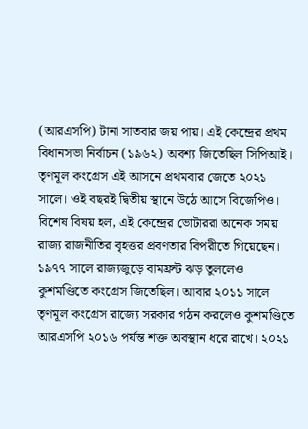(আরএসপি) টানা সাতবার জয় পায়। এই কেন্দ্রের প্রথম বিধানসভা নির্বাচন (১৯৬২) অবশ্য জিতেছিল সিপিআই। তৃণমূল কংগ্রেস এই আসনে প্রথমবার জেতে ২০২১ সালে। ওই বছরই দ্বিতীয় স্থানে উঠে আসে বিজেপিও। বিশেষ বিষয় হল, এই কেন্দ্রের ভোটাররা অনেক সময় রাজ্য রাজনীতির বৃহত্তর প্রবণতার বিপরীতে গিয়েছেন। ১৯৭৭ সালে রাজ্যজুড়ে বামফ্রন্ট ঝড় তুললেও কুশমণ্ডিতে কংগ্রেস জিতেছিল। আবার ২০১১ সালে তৃণমূল কংগ্রেস রাজ্যে সরকার গঠন করলেও কুশমণ্ডিতে আরএসপি ২০১৬ পর্যন্ত শক্ত অবস্থান ধরে রাখে। ২০২১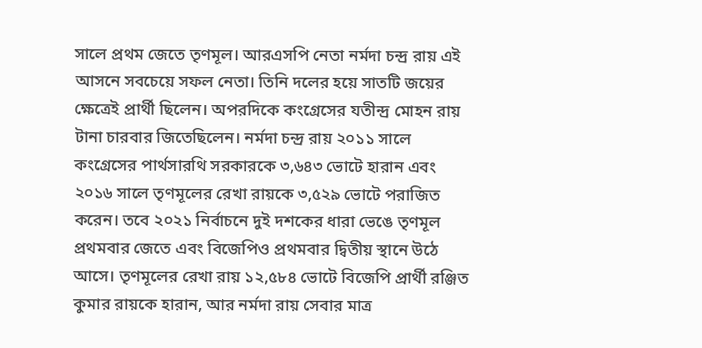সালে প্রথম জেতে তৃণমূল। আরএসপি নেতা নর্মদা চন্দ্র রায় এই আসনে সবচেয়ে সফল নেতা। তিনি দলের হয়ে সাতটি জয়ের ক্ষেত্রেই প্রার্থী ছিলেন। অপরদিকে কংগ্রেসের যতীন্দ্র মোহন রায় টানা চারবার জিতেছিলেন। নর্মদা চন্দ্র রায় ২০১১ সালে কংগ্রেসের পার্থসারথি সরকারকে ৩,৬৪৩ ভোটে হারান এবং ২০১৬ সালে তৃণমূলের রেখা রায়কে ৩,৫২৯ ভোটে পরাজিত করেন। তবে ২০২১ নির্বাচনে দুই দশকের ধারা ভেঙে তৃণমূল প্রথমবার জেতে এবং বিজেপিও প্রথমবার দ্বিতীয় স্থানে উঠে আসে। তৃণমূলের রেখা রায় ১২,৫৮৪ ভোটে বিজেপি প্রার্থী রঞ্জিত কুমার রায়কে হারান, আর নর্মদা রায় সেবার মাত্র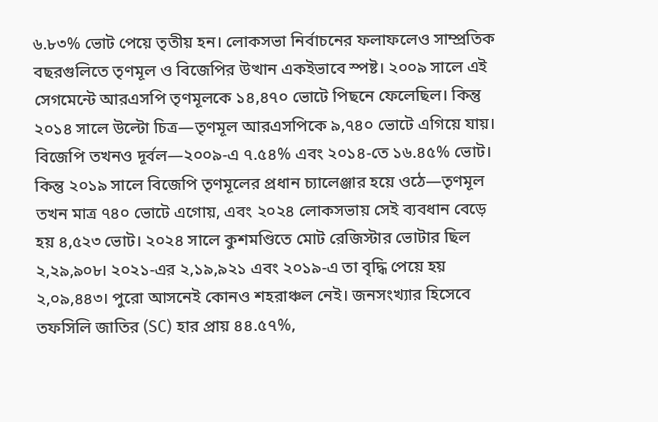৬.৮৩% ভোট পেয়ে তৃতীয় হন। লোকসভা নির্বাচনের ফলাফলেও সাম্প্রতিক বছরগুলিতে তৃণমূল ও বিজেপির উত্থান একইভাবে স্পষ্ট। ২০০৯ সালে এই সেগমেন্টে আরএসপি তৃণমূলকে ১৪,৪৭০ ভোটে পিছনে ফেলেছিল। কিন্তু ২০১৪ সালে উল্টো চিত্র—তৃণমূল আরএসপিকে ৯,৭৪০ ভোটে এগিয়ে যায়। বিজেপি তখনও দূর্বল—২০০৯-এ ৭.৫৪% এবং ২০১৪-তে ১৬.৪৫% ভোট। কিন্তু ২০১৯ সালে বিজেপি তৃণমূলের প্রধান চ্যালেঞ্জার হয়ে ওঠে—তৃণমূল তখন মাত্র ৭৪০ ভোটে এগোয়, এবং ২০২৪ লোকসভায় সেই ব্যবধান বেড়ে হয় ৪,৫২৩ ভোট। ২০২৪ সালে কুশমণ্ডিতে মোট রেজিস্টার ভোটার ছিল ২,২৯,৯০৮। ২০২১-এর ২,১৯,৯২১ এবং ২০১৯-এ তা বৃদ্ধি পেয়ে হয় ২,০৯,৪৪৩। পুরো আসনেই কোনও শহরাঞ্চল নেই। জনসংখ্যার হিসেবে তফসিলি জাতির (SC) হার প্রায় ৪৪.৫৭%,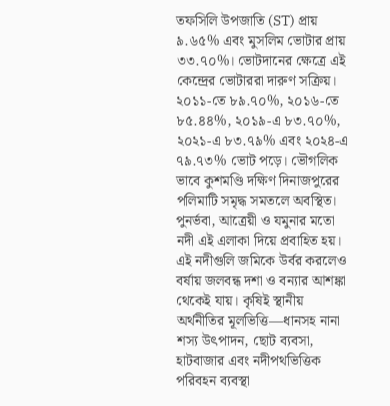তফসিলি উপজাতি (ST) প্রায় ৯.৬৫% এবং মুসলিম ভোটার প্রায় ৩৩.৭০%। ভোটদানের ক্ষেত্রে এই কেন্দ্রের ভোটাররা দারুণ সক্রিয়। ২০১১-তে ৮৯.৭০%, ২০১৬-তে ৮৫.৪৪%, ২০১৯-এ ৮৩.৭০%, ২০২১-এ ৮৩.৭৯% এবং ২০২৪-এ ৭৯.৭৩% ভোট পড়ে। ভৌগলিক ভাবে কুশমণ্ডি দক্ষিণ দিনাজপুরের পলিমাটি সমৃদ্ধ সমতলে অবস্থিত। পুনর্ভবা, আত্রেয়ী ও যমুনার মতো নদী এই এলাকা দিয়ে প্রবাহিত হয়। এই নদীগুলি জমিকে উর্বর করলেও বর্ষায় জলবন্ধ দশা ও বন্যার আশঙ্কা থেকেই যায়। কৃষিই স্থানীয় অর্থনীতির মূলভিত্তি—ধানসহ নানা শস্য উৎপাদন, ছোট ব্যবসা, হাটবাজার এবং নদীপথভিত্তিক পরিবহন ব্যবস্থা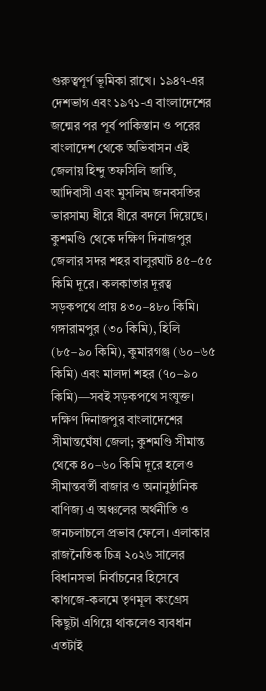গুরুত্বপূর্ণ ভূমিকা রাখে। ১৯৪৭-এর দেশভাগ এবং ১৯৭১-এ বাংলাদেশের জন্মের পর পূর্ব পাকিস্তান ও পরের বাংলাদেশ থেকে অভিবাসন এই জেলায় হিন্দু তফসিলি জাতি, আদিবাসী এবং মুসলিম জনবসতির ভারসাম্য ধীরে ধীরে বদলে দিয়েছে। কুশমণ্ডি থেকে দক্ষিণ দিনাজপুর জেলার সদর শহর বালুরঘাট ৪৫–৫৫ কিমি দূরে। কলকাতার দূরত্ব সড়কপথে প্রায় ৪৩০–৪৮০ কিমি। গঙ্গারামপুর (৩০ কিমি), হিলি (৮৫–৯০ কিমি), কুমারগঞ্জ (৬০–৬৫ কিমি) এবং মালদা শহর (৭০–৯০ কিমি)—সবই সড়কপথে সংযুক্ত। দক্ষিণ দিনাজপুর বাংলাদেশের সীমান্তঘেঁষা জেলা; কুশমণ্ডি সীমান্ত থেকে ৪০–৬০ কিমি দূরে হলেও সীমান্তবর্তী বাজার ও অনানুষ্ঠানিক বাণিজ্য এ অঞ্চলের অর্থনীতি ও জনচলাচলে প্রভাব ফেলে। এলাকার রাজনৈতিক চিত্র ২০২৬ সালের বিধানসভা নির্বাচনের হিসেবে কাগজে-কলমে তৃণমূল কংগ্রেস কিছুটা এগিয়ে থাকলেও ব্যবধান এতটাই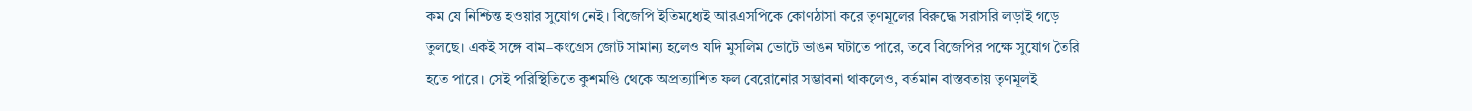কম যে নিশ্চিন্ত হওয়ার সুযোগ নেই। বিজেপি ইতিমধ্যেই আরএসপিকে কোণঠাসা করে তৃণমূলের বিরুদ্ধে সরাসরি লড়াই গড়ে তুলছে। একই সঙ্গে বাম–কংগ্রেস জোট সামান্য হলেও যদি মুসলিম ভোটে ভাঙন ঘটাতে পারে, তবে বিজেপির পক্ষে সুযোগ তৈরি হতে পারে। সেই পরিস্থিতিতে কুশমণ্ডি থেকে অপ্রত্যাশিত ফল বেরোনোর সম্ভাবনা থাকলেও, বর্তমান বাস্তবতায় তৃণমূলই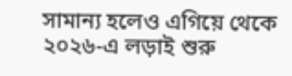সামান্য হলেও এগিয়ে থেকে ২০২৬-এ লড়াই শুরু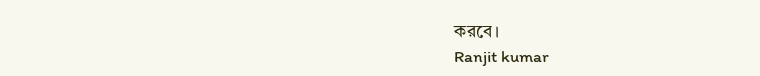করবে।
Ranjit kumar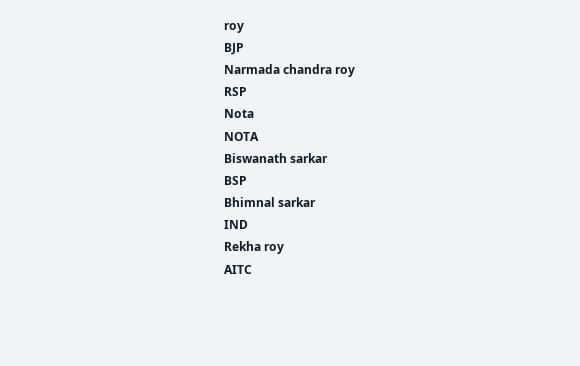roy
BJP
Narmada chandra roy
RSP
Nota
NOTA
Biswanath sarkar
BSP
Bhimnal sarkar
IND
Rekha roy
AITC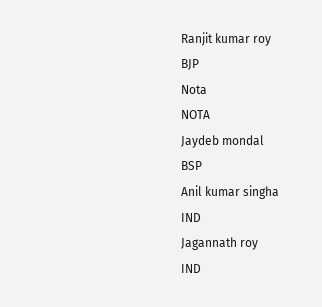Ranjit kumar roy
BJP
Nota
NOTA
Jaydeb mondal
BSP
Anil kumar singha
IND
Jagannath roy
IND